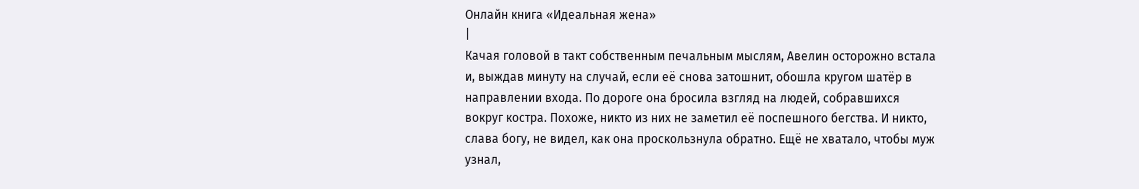Онлайн книга «Идеальная жена»
|
Качая головой в такт собственным печальным мыслям, Авелин осторожно встала и, выждав минуту на случай, если её снова затошнит, обошла кругом шатёр в направлении входа. По дороге она бросила взгляд на людей, собравшихся вокруг костра. Похоже, никто из них не заметил её поспешного бегства. И никто, слава богу, не видел, как она проскользнула обратно. Ещё не хватало, чтобы муж узнал,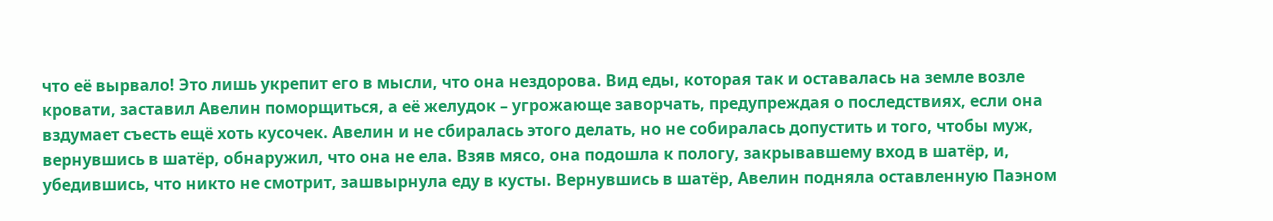что её вырвало! Это лишь укрепит его в мысли, что она нездорова. Вид еды, которая так и оставалась на земле возле кровати, заставил Авелин поморщиться, а её желудок – угрожающе заворчать, предупреждая о последствиях, если она вздумает съесть ещё хоть кусочек. Авелин и не сбиралась этого делать, но не собиралась допустить и того, чтобы муж, вернувшись в шатёр, обнаружил, что она не ела. Взяв мясо, она подошла к пологу, закрывавшему вход в шатёр, и, убедившись, что никто не смотрит, зашвырнула еду в кусты. Вернувшись в шатёр, Авелин подняла оставленную Паэном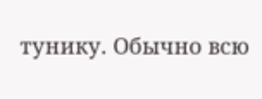тунику. Обычно всю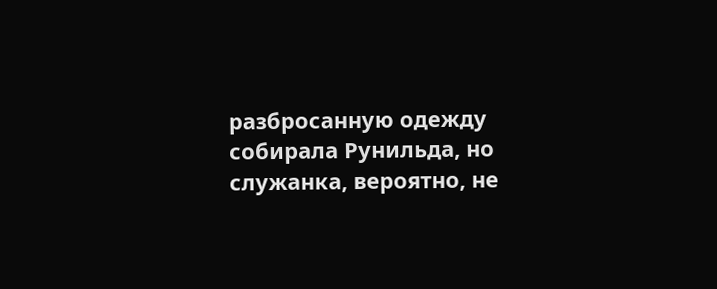разбросанную одежду собирала Рунильда, но служанка, вероятно, не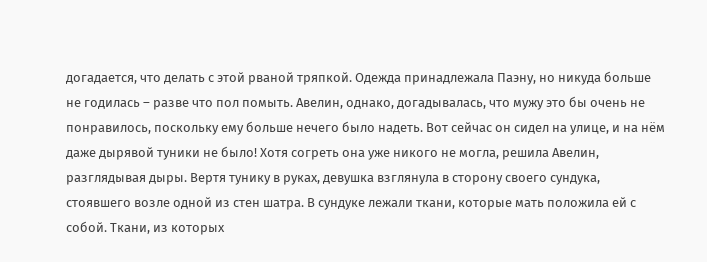догадается, что делать с этой рваной тряпкой. Одежда принадлежала Паэну, но никуда больше не годилась – разве что пол помыть. Авелин, однако, догадывалась, что мужу это бы очень не понравилось, поскольку ему больше нечего было надеть. Вот сейчас он сидел на улице, и на нём даже дырявой туники не было! Хотя согреть она уже никого не могла, решила Авелин, разглядывая дыры. Вертя тунику в руках, девушка взглянула в сторону своего сундука, стоявшего возле одной из стен шатра. В сундуке лежали ткани, которые мать положила ей с собой. Ткани, из которых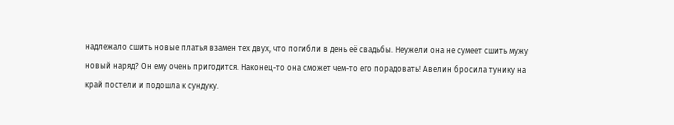надлежало сшить новые платья взамен тех двух, что погибли в день её свадьбы. Неужели она не сумеет сшить мужу новый наряд? Он ему очень пригодится. Наконец-то она сможет чем-то его порадовать! Авелин бросила тунику на край постели и подошла к сундуку.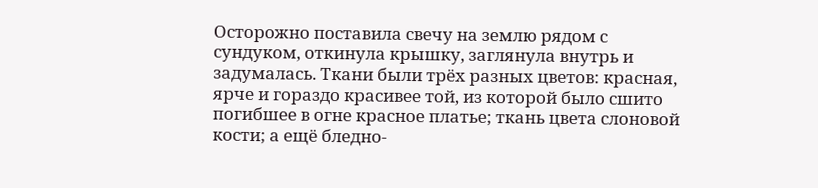Осторожно поставила свечу на землю рядом с сундуком, откинула крышку, заглянула внутрь и задумалась. Ткани были трёх разных цветов: красная, ярче и гораздо красивее той, из которой было сшито погибшее в огне красное платье; ткань цвета слоновой кости; а ещё бледно-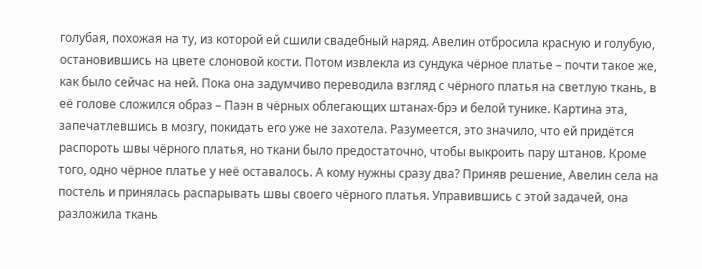голубая, похожая на ту, из которой ей сшили свадебный наряд. Авелин отбросила красную и голубую, остановившись на цвете слоновой кости. Потом извлекла из сундука чёрное платье – почти такое же, как было сейчас на ней. Пока она задумчиво переводила взгляд с чёрного платья на светлую ткань, в её голове сложился образ – Паэн в чёрных облегающих штанах-брэ и белой тунике. Картина эта, запечатлевшись в мозгу, покидать его уже не захотела. Разумеется, это значило, что ей придётся распороть швы чёрного платья, но ткани было предостаточно, чтобы выкроить пару штанов. Кроме того, одно чёрное платье у неё оставалось. А кому нужны сразу два? Приняв решение, Авелин села на постель и принялась распарывать швы своего чёрного платья. Управившись с этой задачей, она разложила ткань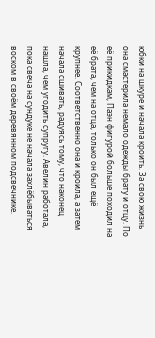юбки на шкуре и начала кроить. За свою жизнь она смастерила немало одежды брату и отцу. По её прикидкам, Паэн фигурой больше походил на её брата, чем на отца, только он был ещё крупнее. Соответственно она и кроила, а затем начала сшивать, радуясь тому, что наконец нашла, чем угодить супругу. Авелин работала, пока свеча на сундуке не начала захлёбываться воском в своём деревянном подсвечнике.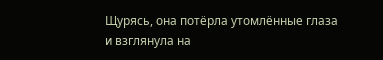Щурясь, она потёрла утомлённые глаза и взглянула на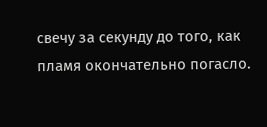свечу за секунду до того, как пламя окончательно погасло.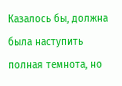Казалось бы, должна была наступить полная темнота, но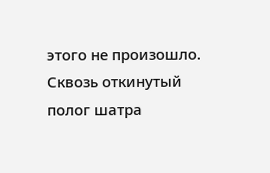этого не произошло. Сквозь откинутый полог шатра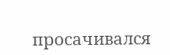просачивался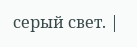серый свет. |